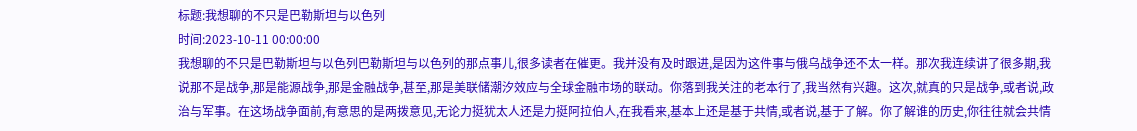标题:我想聊的不只是巴勒斯坦与以色列
时间:2023-10-11 00:00:00
我想聊的不只是巴勒斯坦与以色列巴勒斯坦与以色列的那点事儿,很多读者在催更。我并没有及时跟进,是因为这件事与俄乌战争还不太一样。那次我连续讲了很多期,我说那不是战争,那是能源战争,那是金融战争,甚至,那是美联储潮汐效应与全球金融市场的联动。你落到我关注的老本行了,我当然有兴趣。这次,就真的只是战争,或者说,政治与军事。在这场战争面前,有意思的是两拨意见,无论力挺犹太人还是力挺阿拉伯人,在我看来,基本上还是基于共情,或者说,基于了解。你了解谁的历史,你往往就会共情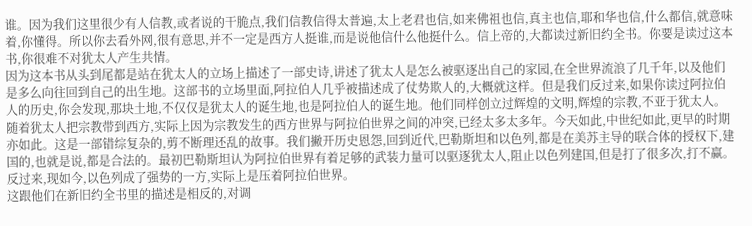谁。因为我们这里很少有人信教,或者说的干脆点,我们信教信得太普遍,太上老君也信,如来佛祖也信,真主也信,耶和华也信,什么都信,就意味着,你懂得。所以你去看外网,很有意思,并不一定是西方人挺谁,而是说他信什么他挺什么。信上帝的,大都读过新旧约全书。你要是读过这本书,你很难不对犹太人产生共情。
因为这本书从头到尾都是站在犹太人的立场上描述了一部史诗,讲述了犹太人是怎么被驱逐出自己的家园,在全世界流浪了几千年,以及他们是多么向往回到自己的出生地。这部书的立场里面,阿拉伯人几乎被描述成了仗势欺人的,大概就这样。但是我们反过来,如果你读过阿拉伯人的历史,你会发现,那块土地,不仅仅是犹太人的诞生地,也是阿拉伯人的诞生地。他们同样创立过辉煌的文明,辉煌的宗教,不亚于犹太人。随着犹太人把宗教带到西方,实际上因为宗教发生的西方世界与阿拉伯世界之间的冲突,已经太多太多年。今天如此,中世纪如此,更早的时期亦如此。这是一部错综复杂的,剪不断理还乱的故事。我们撇开历史恩怨,回到近代,巴勒斯坦和以色列,都是在美苏主导的联合体的授权下,建国的,也就是说,都是合法的。最初巴勒斯坦认为阿拉伯世界有着足够的武装力量可以驱逐犹太人,阻止以色列建国,但是打了很多次,打不赢。反过来,现如今,以色列成了强势的一方,实际上是压着阿拉伯世界。
这跟他们在新旧约全书里的描述是相反的,对调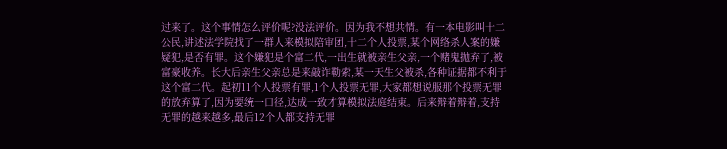过来了。这个事情怎么评价呢?没法评价。因为我不想共情。有一本电影叫十二公民,讲述法学院找了一群人来模拟陪审团,十二个人投票,某个网络杀人案的嫌疑犯,是否有罪。这个嫌犯是个富二代,一出生就被亲生父亲,一个赌鬼抛弃了,被富豪收养。长大后亲生父亲总是来敲诈勒索,某一天生父被杀,各种证据都不利于这个富二代。起初11个人投票有罪,1个人投票无罪,大家都想说服那个投票无罪的放弃算了,因为要统一口径,达成一致才算模拟法庭结束。后来辩着辩着,支持无罪的越来越多,最后12个人都支持无罪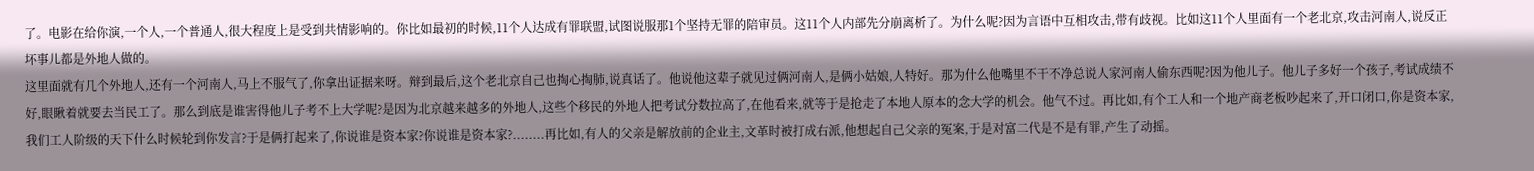了。电影在给你演,一个人,一个普通人,很大程度上是受到共情影响的。你比如最初的时候,11个人达成有罪联盟,试图说服那1个坚持无罪的陪审员。这11个人内部先分崩离析了。为什么呢?因为言语中互相攻击,带有歧视。比如这11个人里面有一个老北京,攻击河南人,说反正坏事儿都是外地人做的。
这里面就有几个外地人,还有一个河南人,马上不服气了,你拿出证据来呀。辩到最后,这个老北京自己也掏心掏肺,说真话了。他说他这辈子就见过俩河南人,是俩小姑娘,人特好。那为什么他嘴里不干不净总说人家河南人偷东西呢?因为他儿子。他儿子多好一个孩子,考试成绩不好,眼瞅着就要去当民工了。那么到底是谁害得他儿子考不上大学呢?是因为北京越来越多的外地人,这些个移民的外地人把考试分数拉高了,在他看来,就等于是抢走了本地人原本的念大学的机会。他气不过。再比如,有个工人和一个地产商老板吵起来了,开口闭口,你是资本家,我们工人阶级的天下什么时候轮到你发言?于是俩打起来了,你说谁是资本家?你说谁是资本家?........再比如,有人的父亲是解放前的企业主,文革时被打成右派,他想起自己父亲的冤案,于是对富二代是不是有罪,产生了动摇。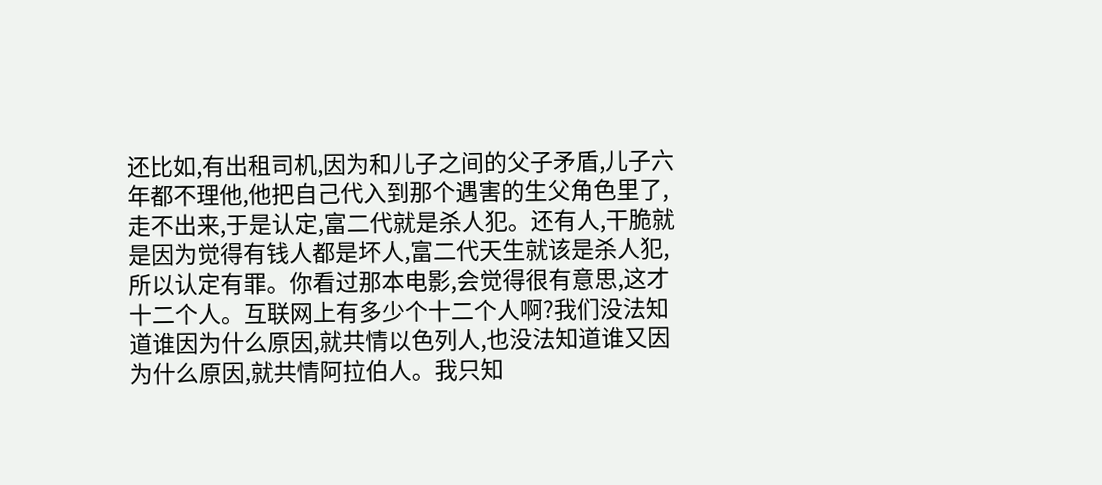还比如,有出租司机,因为和儿子之间的父子矛盾,儿子六年都不理他,他把自己代入到那个遇害的生父角色里了,走不出来,于是认定,富二代就是杀人犯。还有人,干脆就是因为觉得有钱人都是坏人,富二代天生就该是杀人犯,所以认定有罪。你看过那本电影,会觉得很有意思,这才十二个人。互联网上有多少个十二个人啊?我们没法知道谁因为什么原因,就共情以色列人,也没法知道谁又因为什么原因,就共情阿拉伯人。我只知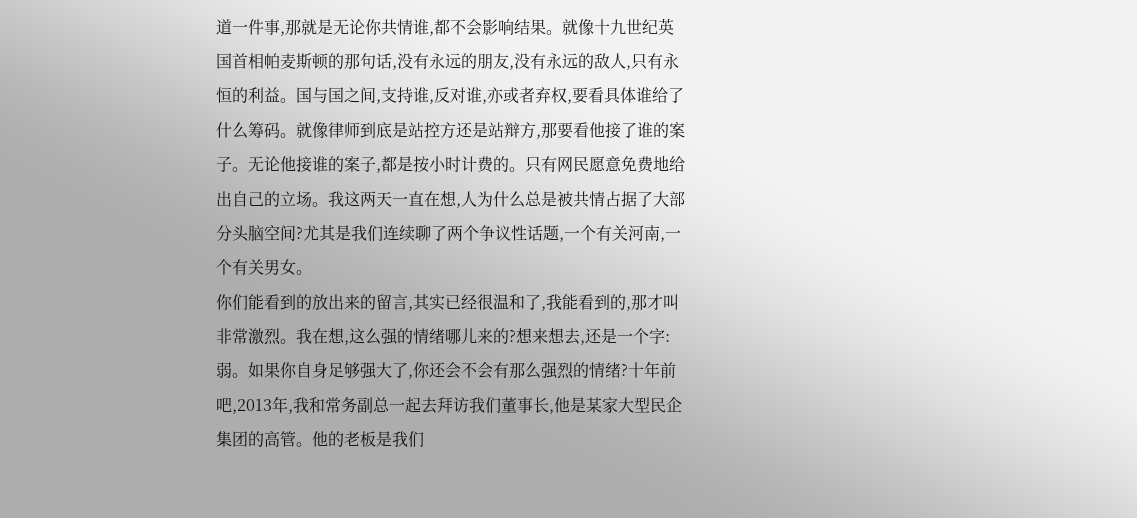道一件事,那就是无论你共情谁,都不会影响结果。就像十九世纪英国首相帕麦斯顿的那句话,没有永远的朋友,没有永远的敌人,只有永恒的利益。国与国之间,支持谁,反对谁,亦或者弃权,要看具体谁给了什么筹码。就像律师到底是站控方还是站辩方,那要看他接了谁的案子。无论他接谁的案子,都是按小时计费的。只有网民愿意免费地给出自己的立场。我这两天一直在想,人为什么总是被共情占据了大部分头脑空间?尤其是我们连续聊了两个争议性话题,一个有关河南,一个有关男女。
你们能看到的放出来的留言,其实已经很温和了,我能看到的,那才叫非常激烈。我在想,这么强的情绪哪儿来的?想来想去,还是一个字:弱。如果你自身足够强大了,你还会不会有那么强烈的情绪?十年前吧,2013年,我和常务副总一起去拜访我们董事长,他是某家大型民企集团的高管。他的老板是我们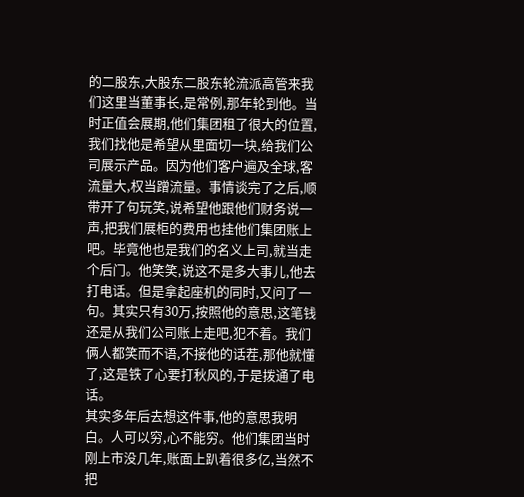的二股东,大股东二股东轮流派高管来我们这里当董事长,是常例,那年轮到他。当时正值会展期,他们集团租了很大的位置,我们找他是希望从里面切一块,给我们公司展示产品。因为他们客户遍及全球,客流量大,权当蹭流量。事情谈完了之后,顺带开了句玩笑,说希望他跟他们财务说一声,把我们展柜的费用也挂他们集团账上吧。毕竟他也是我们的名义上司,就当走个后门。他笑笑,说这不是多大事儿,他去打电话。但是拿起座机的同时,又问了一句。其实只有30万,按照他的意思,这笔钱还是从我们公司账上走吧,犯不着。我们俩人都笑而不语,不接他的话茬,那他就懂了,这是铁了心要打秋风的,于是拨通了电话。
其实多年后去想这件事,他的意思我明白。人可以穷,心不能穷。他们集团当时刚上市没几年,账面上趴着很多亿,当然不把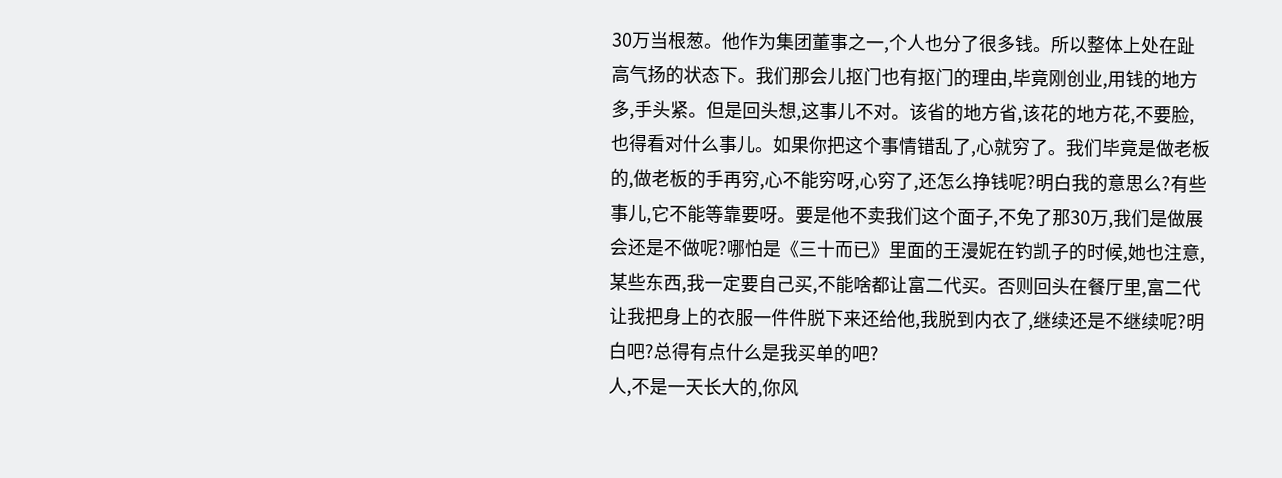30万当根葱。他作为集团董事之一,个人也分了很多钱。所以整体上处在趾高气扬的状态下。我们那会儿抠门也有抠门的理由,毕竟刚创业,用钱的地方多,手头紧。但是回头想,这事儿不对。该省的地方省,该花的地方花,不要脸,也得看对什么事儿。如果你把这个事情错乱了,心就穷了。我们毕竟是做老板的,做老板的手再穷,心不能穷呀,心穷了,还怎么挣钱呢?明白我的意思么?有些事儿,它不能等靠要呀。要是他不卖我们这个面子,不免了那30万,我们是做展会还是不做呢?哪怕是《三十而已》里面的王漫妮在钓凯子的时候,她也注意,某些东西,我一定要自己买,不能啥都让富二代买。否则回头在餐厅里,富二代让我把身上的衣服一件件脱下来还给他,我脱到内衣了,继续还是不继续呢?明白吧?总得有点什么是我买单的吧?
人,不是一天长大的,你风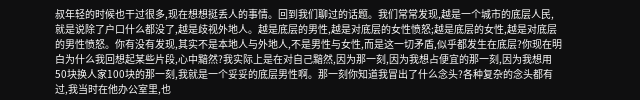叔年轻的时候也干过很多,现在想想挺丢人的事情。回到我们聊过的话题。我们常常发现,越是一个城市的底层人民,就是说除了户口什么都没了,越是歧视外地人。越是底层的男性,越是对底层的女性愤怒;越是底层的女性,越是对底层的男性愤怒。你有没有发现,其实不是本地人与外地人,不是男性与女性,而是这一切矛盾,似乎都发生在底层?你现在明白为什么我回想起某些片段,心中黯然?我实际上是在对自己黯然,因为那一刻,因为我想占便宜的那一刻,因为我想用50块换人家100块的那一刻,我就是一个妥妥的底层男性啊。那一刻你知道我冒出了什么念头?各种复杂的念头都有过,我当时在他办公室里,也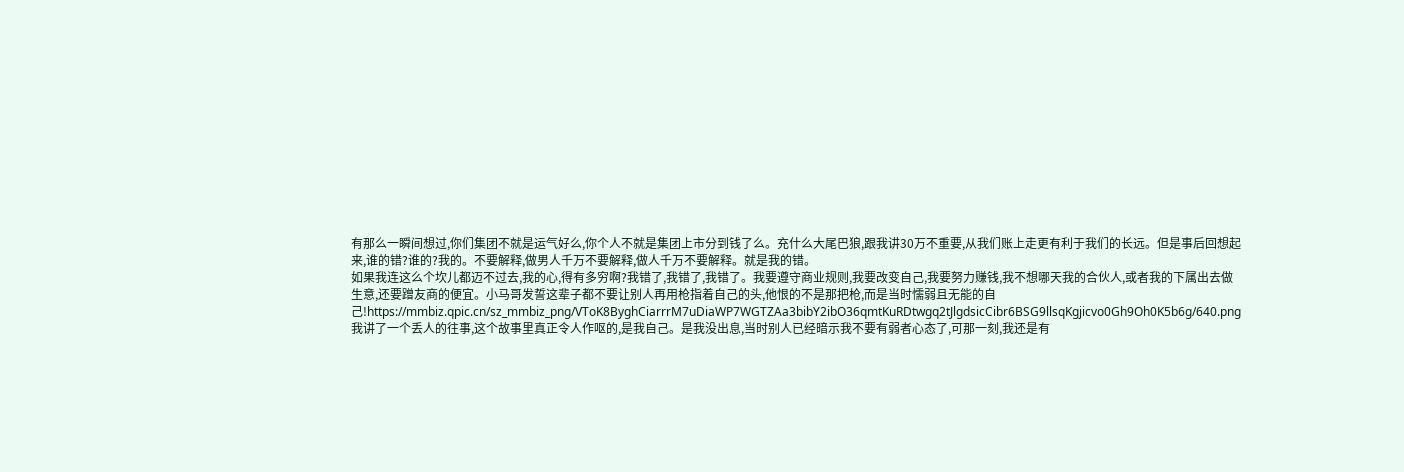有那么一瞬间想过,你们集团不就是运气好么,你个人不就是集团上市分到钱了么。充什么大尾巴狼,跟我讲30万不重要,从我们账上走更有利于我们的长远。但是事后回想起来,谁的错?谁的?我的。不要解释,做男人千万不要解释,做人千万不要解释。就是我的错。
如果我连这么个坎儿都迈不过去,我的心,得有多穷啊?我错了,我错了,我错了。我要遵守商业规则,我要改变自己,我要努力赚钱,我不想哪天我的合伙人,或者我的下属出去做生意,还要蹭友商的便宜。小马哥发誓这辈子都不要让别人再用枪指着自己的头,他恨的不是那把枪,而是当时懦弱且无能的自己!https://mmbiz.qpic.cn/sz_mmbiz_png/VToK8ByghCiarrrM7uDiaWP7WGTZAa3bibY2ibO36qmtKuRDtwgq2tJlgdsicCibr6BSG9llsqKgjicvo0Gh9Oh0K5b6g/640.png我讲了一个丢人的往事,这个故事里真正令人作呕的,是我自己。是我没出息,当时别人已经暗示我不要有弱者心态了,可那一刻,我还是有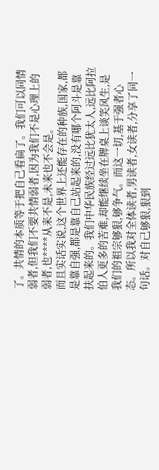了。共情的本质等于把自己看扁了。我们可以同情弱者,但我们不要共情弱者,因为我们不是心理上的弱者,也****从来不是,未来也不会是。
而且实话实说,这个世界上还能存在的种族,国家,都是靠自强,都是靠自己站起来的,没有哪个阿斗是靠扶起来的。我们中华民族经过远比犹太人,远比阿拉伯人更多的苦难,却能继续坐在牌桌上谈笑风生,是我们的祖宗够狠,够争气。而这一切,基于强者心态。所以我对全体读者,男读者,女读者,分享了同一句话。对自己够狠,狠到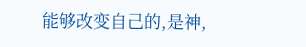能够改变自己的,是神,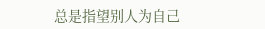总是指望别人为自己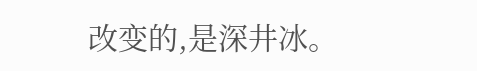改变的,是深井冰。